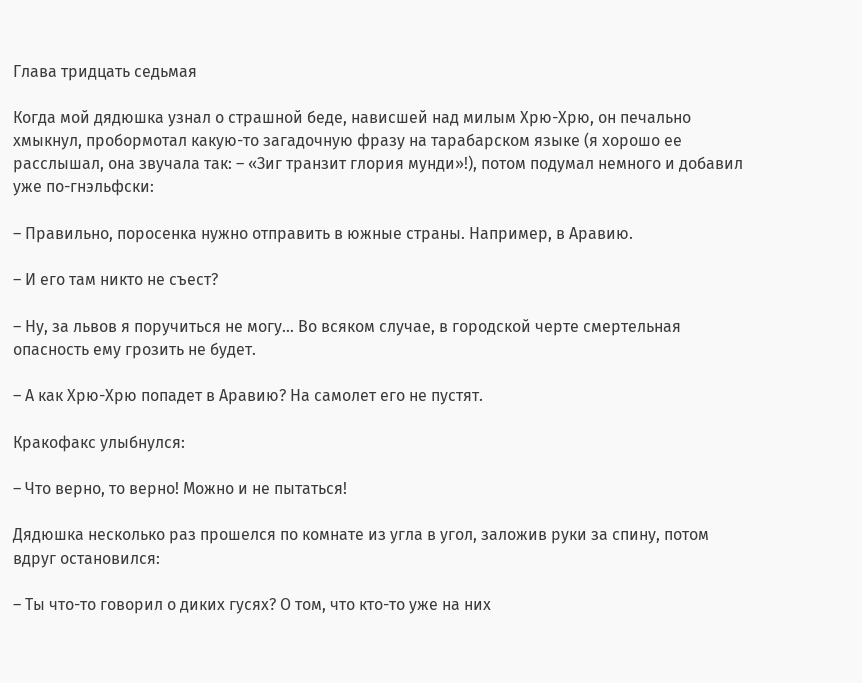Глава тридцать седьмая

Когда мой дядюшка узнал о страшной беде, нависшей над милым Хрю-Хрю, он печально хмыкнул, пробормотал какую-то загадочную фразу на тарабарском языке (я хорошо ее расслышал, она звучала так: – «Зиг транзит глория мунди»!), потом подумал немного и добавил уже по-гнэльфски:

– Правильно, поросенка нужно отправить в южные страны. Например, в Аравию.

– И его там никто не съест?

– Ну, за львов я поручиться не могу… Во всяком случае, в городской черте смертельная опасность ему грозить не будет.

– А как Хрю-Хрю попадет в Аравию? На самолет его не пустят.

Кракофакс улыбнулся:

– Что верно, то верно! Можно и не пытаться!

Дядюшка несколько раз прошелся по комнате из угла в угол, заложив руки за спину, потом вдруг остановился:

– Ты что-то говорил о диких гусях? О том, что кто-то уже на них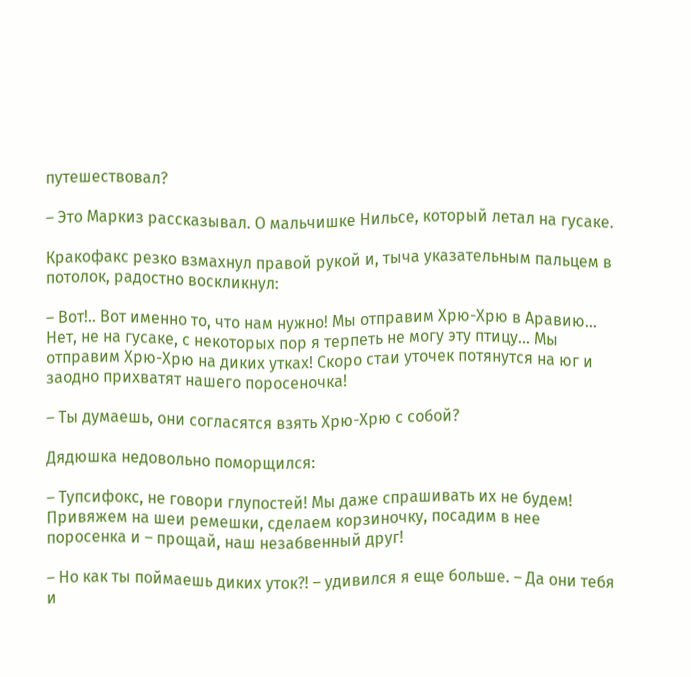путешествовал?

– Это Маркиз рассказывал. О мальчишке Нильсе, который летал на гусаке.

Кракофакс резко взмахнул правой рукой и, тыча указательным пальцем в потолок, радостно воскликнул:

– Вот!.. Вот именно то, что нам нужно! Мы отправим Хрю-Хрю в Аравию… Нет, не на гусаке, с некоторых пор я терпеть не могу эту птицу… Мы отправим Хрю-Хрю на диких утках! Скоро стаи уточек потянутся на юг и заодно прихватят нашего поросеночка!

– Ты думаешь, они согласятся взять Хрю-Хрю с собой?

Дядюшка недовольно поморщился:

– Тупсифокс, не говори глупостей! Мы даже спрашивать их не будем! Привяжем на шеи ремешки, сделаем корзиночку, посадим в нее поросенка и – прощай, наш незабвенный друг!

– Но как ты поймаешь диких уток?! – удивился я еще больше. – Да они тебя и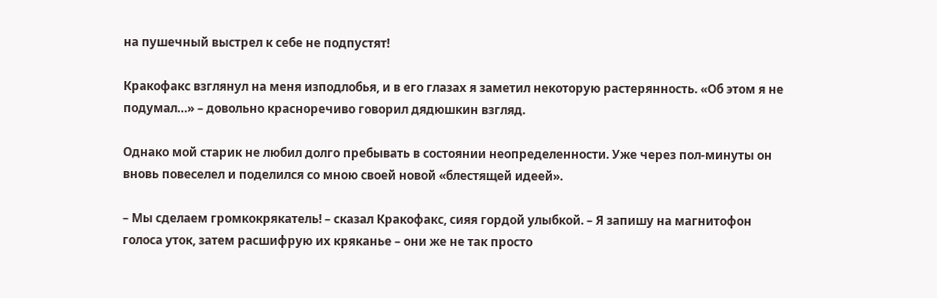на пушечный выстрел к себе не подпустят!

Кракофакс взглянул на меня изподлобья, и в его глазах я заметил некоторую растерянность. «Об этом я не подумал…» – довольно красноречиво говорил дядюшкин взгляд.

Однако мой старик не любил долго пребывать в состоянии неопределенности. Уже через пол-минуты он вновь повеселел и поделился со мною своей новой «блестящей идеей».

– Мы сделаем громкокрякатель! – сказал Кракофакс, сияя гордой улыбкой. – Я запишу на магнитофон голоса уток, затем расшифрую их кряканье – они же не так просто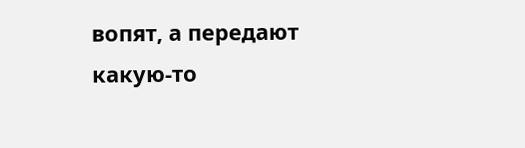вопят, а передают какую-то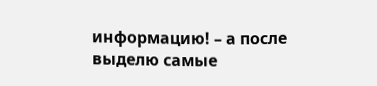информацию! – а после выделю самые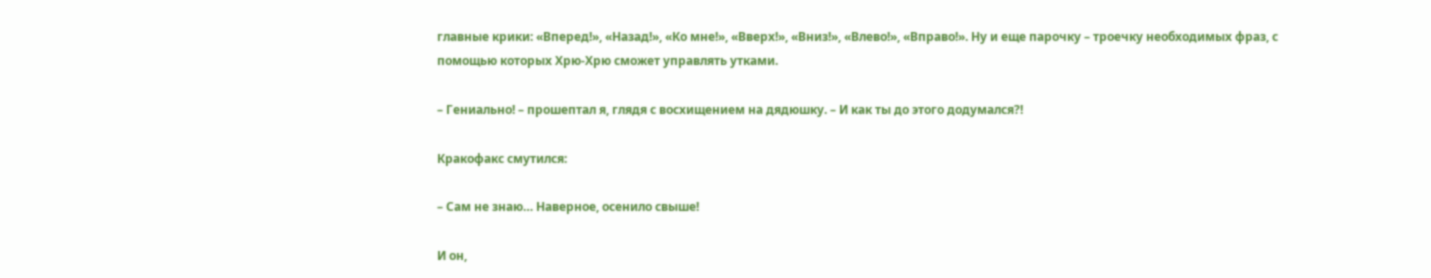главные крики: «Вперед!», «Назад!», «Ко мне!», «Вверх!», «Вниз!», «Влево!», «Вправо!». Ну и еще парочку – троечку необходимых фраз, с помощью которых Хрю-Хрю сможет управлять утками.

– Гениально! – прошептал я, глядя с восхищением на дядюшку. – И как ты до этого додумался?!

Кракофакс смутился:

– Сам не знаю… Наверное, осенило свыше!

И он,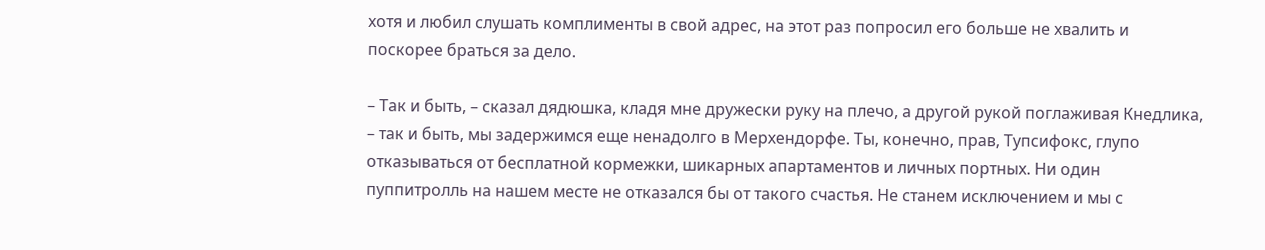хотя и любил слушать комплименты в свой адрес, на этот раз попросил его больше не хвалить и поскорее браться за дело.

– Так и быть, – сказал дядюшка, кладя мне дружески руку на плечо, а другой рукой поглаживая Кнедлика, – так и быть, мы задержимся еще ненадолго в Мерхендорфе. Ты, конечно, прав, Тупсифокс, глупо отказываться от бесплатной кормежки, шикарных апартаментов и личных портных. Ни один пуппитролль на нашем месте не отказался бы от такого счастья. Не станем исключением и мы с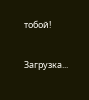тобой!

Загрузка...